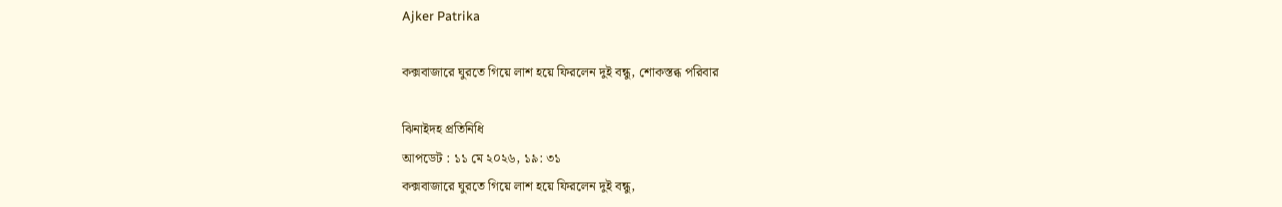Ajker Patrika

কক্সবাজারে ঘুরতে গিয়ে লাশ হয়ে ফিরলেন দুই বন্ধু, শোকস্তব্ধ পরিবার

ঝিনাইদহ প্রতিনিধি
আপডেট : ১১ মে ২০২৬, ১৯: ৩১
কক্সবাজারে ঘুরতে গিয়ে লাশ হয়ে ফিরলেন দুই বন্ধু,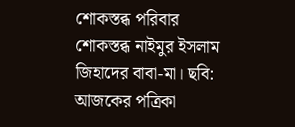শোকস্তব্ধ পরিবার
শোকস্তব্ধ নাইমুর ইসলাম জিহাদের বাবা-মা। ছবি: আজকের পত্রিকা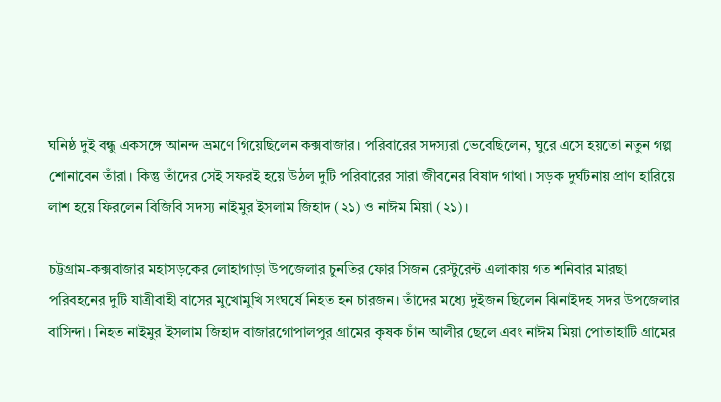ঘনিষ্ঠ দুই বন্ধু একসঙ্গে আনন্দ ভ্রমণে গিয়েছিলেন কক্সবাজার। পরিবারের সদস্যরা ভেবেছিলেন, ঘুরে এসে হয়তো নতুন গল্প শোনাবেন তাঁরা। কিন্তু তাঁদের সেই সফরই হয়ে উঠল দুটি পরিবারের সারা জীবনের বিষাদ গাথা। সড়ক দুর্ঘটনায় প্রাণ হারিয়ে লাশ হয়ে ফিরলেন বিজিবি সদস্য নাইমুর ইসলাম জিহাদ (২১) ও নাঈম মিয়া (২১)।

চট্টগ্রাম-কক্সবাজার মহাসড়কের লোহাগাড়া উপজেলার চুনতির ফোর সিজন রেস্টুরেন্ট এলাকায় গত শনিবার মারছা পরিবহনের দুটি যাত্রীবাহী বাসের মুখোমুখি সংঘর্ষে নিহত হন চারজন। তাঁদের মধ্যে দুইজন ছিলেন ঝিনাইদহ সদর উপজেলার বাসিন্দা। নিহত নাইমুর ইসলাম জিহাদ বাজারগোপালপুর গ্রামের কৃষক চাঁন আলীর ছেলে এবং নাঈম মিয়া পোতাহাটি গ্রামের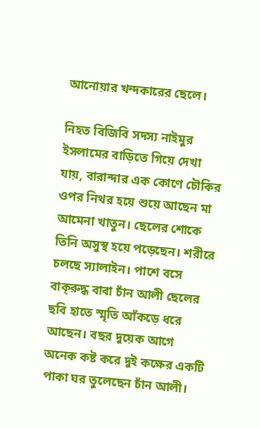আনোয়ার খন্দকারের ছেলে।

নিহত বিজিবি সদস্য নাইমুর ইসলামের বাড়িতে গিয়ে দেখা যায়, বারান্দার এক কোণে চৌকির ওপর নিথর হয়ে শুয়ে আছেন মা আমেনা খাতুন। ছেলের শোকে তিনি অসুস্থ হয়ে পড়েছেন। শরীরে চলছে স্যালাইন। পাশে বসে বাক্‌রুদ্ধ বাবা চাঁন আলী ছেলের ছবি হাতে স্মৃতি আঁকড়ে ধরে আছেন। বছর দুয়েক আগে অনেক কষ্ট করে দুই কক্ষের একটি পাকা ঘর তুলেছেন চাঁন আলী।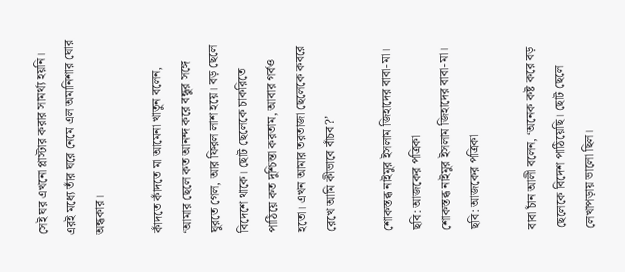সেই ঘর এখনো প্লাস্টার করার সামর্থ্য হয়নি। এরই মধ্যে তাঁর ঘরে নেমে এল অমানিশার ঘোর অন্ধকার।

কাঁদতে কাঁদতে মা আমেনা খাতুন বলেন, ‘আমার ছেলে কত আনন্দ করে বন্ধুর সঙ্গে ঘুরতে গেল, আর ফিরল লাশ হয়ে। বড় ছেলে বিদেশে থাকে। ছোট ছেলেকে চাকরিতে পাঠিয়ে কত দুশ্চিন্তা করতাম, আবার গর্বও হতো। এখন আমার তরতাজা ছেলেকে কবরে রেখে আমি কীভাবে বাঁচব?’

শোকস্তব্ধ নাইমুর ইসলাম জিহাদের বাবা-মা। ছবি: আজকের পত্রিকা
শোকস্তব্ধ নাইমুর ইসলাম জিহাদের বাবা-মা। ছবি: আজকের পত্রিকা

বাবা চাঁন আলী বলেন, ‘অনেক কষ্ট করে বড় ছেলেকে বিদেশ পাঠিয়েছি। ছোট ছেলে লেখাপড়ায় ভালো ছিল।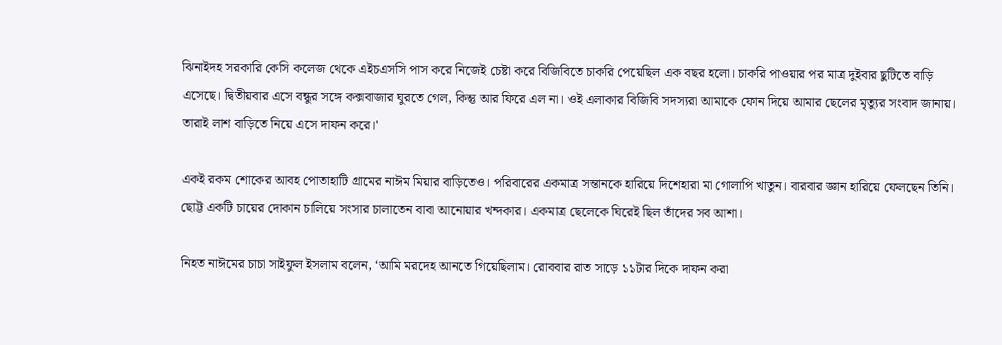ঝিনাইদহ সরকারি কেসি কলেজ থেকে এইচএসসি পাস করে নিজেই চেষ্টা করে বিজিবিতে চাকরি পেয়েছিল এক বছর হলো। চাকরি পাওয়ার পর মাত্র দুইবার ছুটিতে বাড়ি এসেছে। দ্বিতীয়বার এসে বন্ধুর সঙ্গে কক্সবাজার ঘুরতে গেল, কিন্তু আর ফিরে এল না। ওই এলাকার বিজিবি সদস্যরা আমাকে ফোন দিয়ে আমার ছেলের মৃত্যুর সংবাদ জানায়। তারাই লাশ বাড়িতে নিয়ে এসে দাফন করে।'

একই রকম শোকের আবহ পোতাহাটি গ্রামের নাঈম মিয়ার বাড়িতেও। পরিবারের একমাত্র সন্তানকে হারিয়ে দিশেহারা মা গোলাপি খাতুন। বারবার জ্ঞান হারিয়ে ফেলছেন তিনি। ছোট্ট একটি চায়ের দোকান চালিয়ে সংসার চালাতেন বাবা আনোয়ার খন্দকার। একমাত্র ছেলেকে ঘিরেই ছিল তাঁদের সব আশা।

নিহত নাঈমের চাচা সাইফুল ইসলাম বলেন, ‘আমি মরদেহ আনতে গিয়েছিলাম। রোববার রাত সাড়ে ১১টার দিকে দাফন করা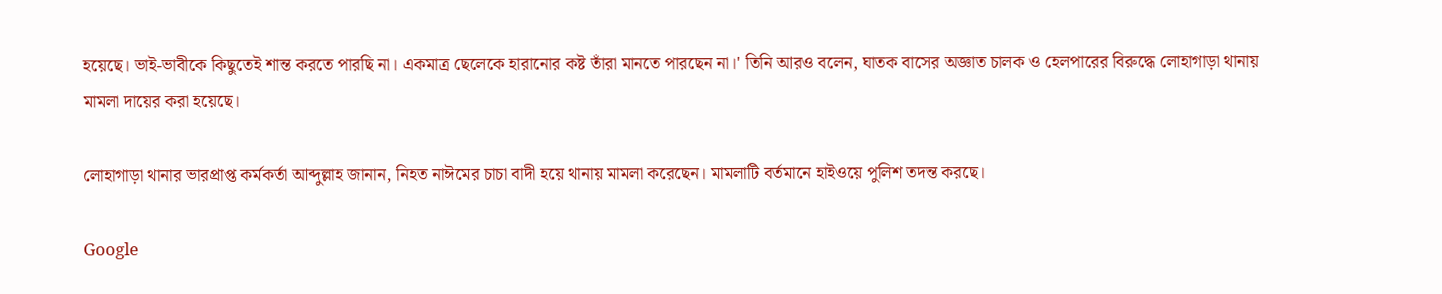হয়েছে। ভাই-ভাবীকে কিছুতেই শান্ত করতে পারছি না। একমাত্র ছেলেকে হারানোর কষ্ট তাঁরা মানতে পারছেন না।' তিনি আরও বলেন, ঘাতক বাসের অজ্ঞাত চালক ও হেলপারের বিরুদ্ধে লোহাগাড়া থানায় মামলা দায়ের করা হয়েছে।

লোহাগাড়া থানার ভারপ্রাপ্ত কর্মকর্তা আব্দুল্লাহ জানান, নিহত নাঈমের চাচা বাদী হয়ে থানায় মামলা করেছেন। মামলাটি বর্তমানে হাইওয়ে পুলিশ তদন্ত করছে।

Google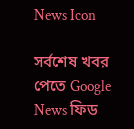News Icon

সর্বশেষ খবর পেতে Google News ফিড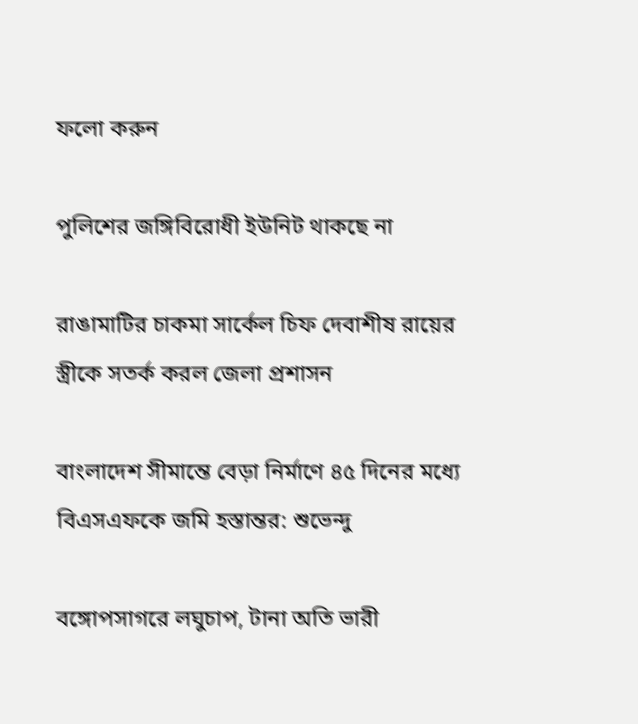ফলো করুন

পুলিশের জঙ্গিবিরোধী ইউনিট থাকছে না

রাঙামাটির চাকমা সার্কেল চিফ দেবাশীষ রায়ের স্ত্রীকে সতর্ক করল জেলা প্রশাসন

বাংলাদেশ সীমান্তে বেড়া নির্মাণে ৪৫ দিনের মধ্যে বিএসএফকে জমি হস্তান্তর: শুভেন্দু

বঙ্গোপসাগরে লঘুচাপ, টানা অতি ভারী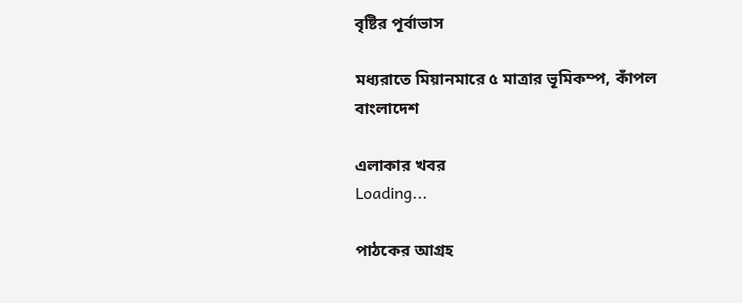বৃষ্টির পূর্বাভাস

মধ্যরাতে মিয়ানমারে ৫ মাত্রার ভূমিকম্প, কাঁপল বাংলাদেশ

এলাকার খবর
Loading...

পাঠকের আগ্রহ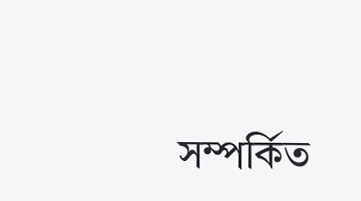সম্পর্কিত